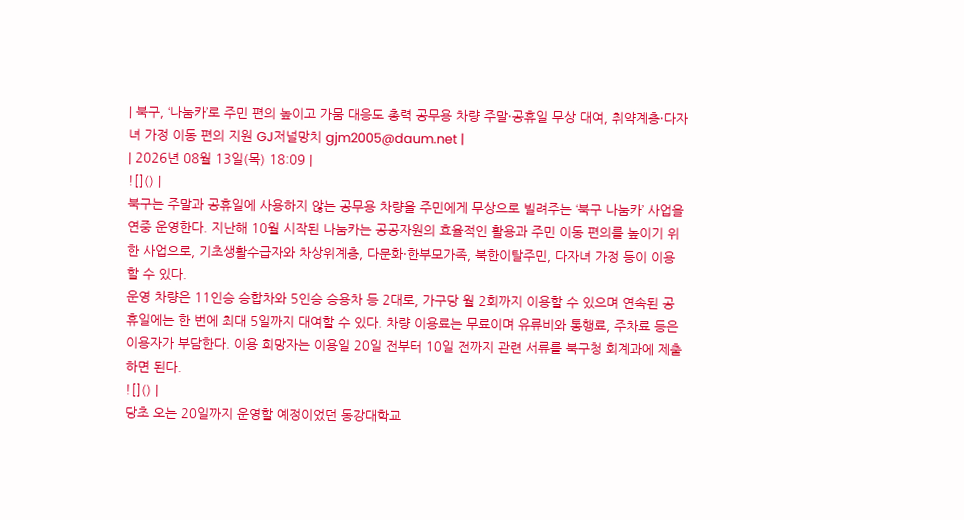| 북구, ‘나눔카’로 주민 편의 높이고 가뭄 대응도 총력 공무용 차량 주말·공휴일 무상 대여, 취약계층·다자녀 가정 이동 편의 지원 GJ저널망치 gjm2005@daum.net |
| 2026년 08월 13일(목) 18:09 |
![]() |
북구는 주말과 공휴일에 사용하지 않는 공무용 차량을 주민에게 무상으로 빌려주는 ‘북구 나눔카’ 사업을 연중 운영한다. 지난해 10월 시작된 나눔카는 공공자원의 효율적인 활용과 주민 이동 편의를 높이기 위한 사업으로, 기초생활수급자와 차상위계층, 다문화·한부모가족, 북한이탈주민, 다자녀 가정 등이 이용할 수 있다.
운영 차량은 11인승 승합차와 5인승 승용차 등 2대로, 가구당 월 2회까지 이용할 수 있으며 연속된 공휴일에는 한 번에 최대 5일까지 대여할 수 있다. 차량 이용료는 무료이며 유류비와 통행료, 주차료 등은 이용자가 부담한다. 이용 희망자는 이용일 20일 전부터 10일 전까지 관련 서류를 북구청 회계과에 제출하면 된다.
![]() |
당초 오는 20일까지 운영할 예정이었던 동강대학교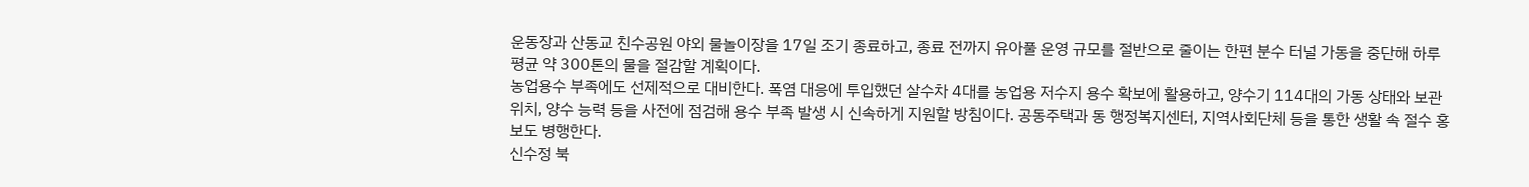운동장과 산동교 친수공원 야외 물놀이장을 17일 조기 종료하고, 종료 전까지 유아풀 운영 규모를 절반으로 줄이는 한편 분수 터널 가동을 중단해 하루 평균 약 300톤의 물을 절감할 계획이다.
농업용수 부족에도 선제적으로 대비한다. 폭염 대응에 투입했던 살수차 4대를 농업용 저수지 용수 확보에 활용하고, 양수기 114대의 가동 상태와 보관 위치, 양수 능력 등을 사전에 점검해 용수 부족 발생 시 신속하게 지원할 방침이다. 공동주택과 동 행정복지센터, 지역사회단체 등을 통한 생활 속 절수 홍보도 병행한다.
신수정 북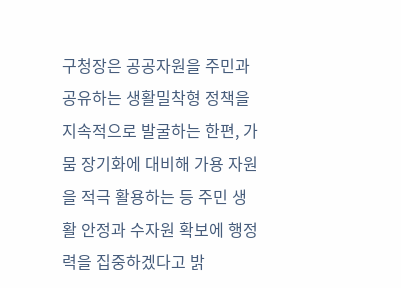구청장은 공공자원을 주민과 공유하는 생활밀착형 정책을 지속적으로 발굴하는 한편, 가뭄 장기화에 대비해 가용 자원을 적극 활용하는 등 주민 생활 안정과 수자원 확보에 행정력을 집중하겠다고 밝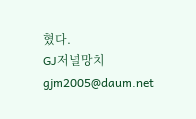혔다.
GJ저널망치 gjm2005@daum.net